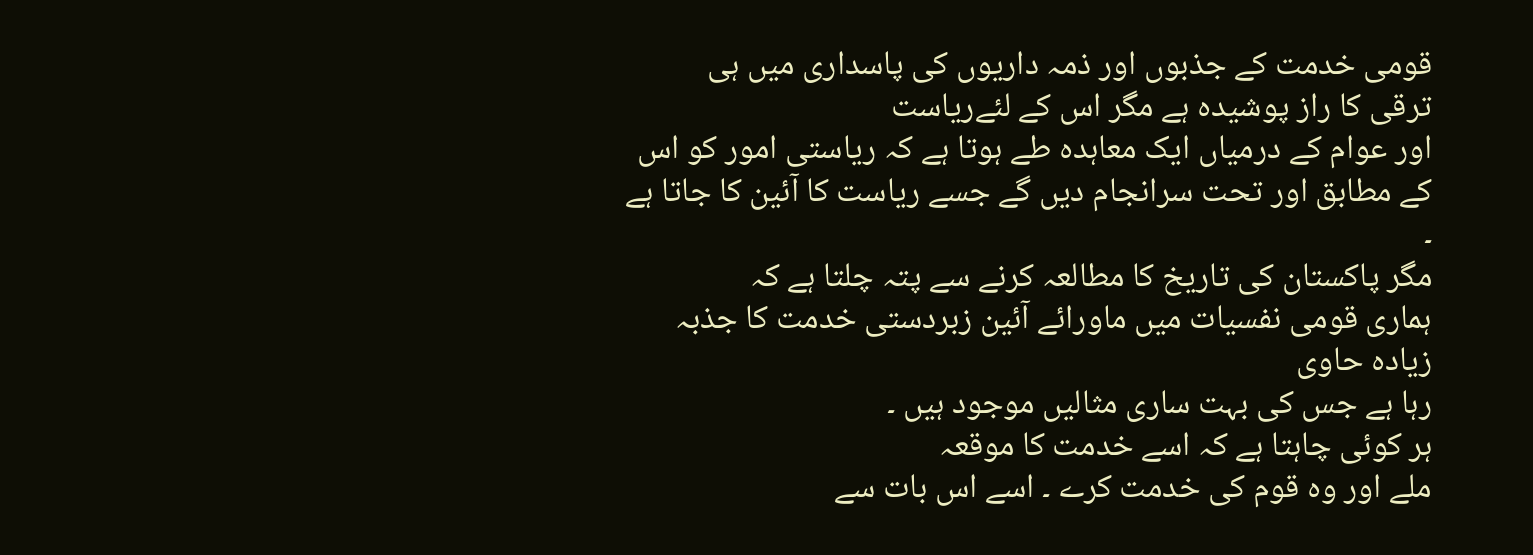قومی خدمت کے جذبوں اور ذمہ داریوں کی پاسداری میں ہی
ترقی کا راز پوشیدہ ہے مگر اس کے لئےریاست
اور عوام کے درمیاں ایک معاہدہ طے ہوتا ہے کہ ریاستی امور کو اس کے مطابق اور تحت سرانجام دیں گے جسے ریاست کا آئین کا جاتا ہے ۔
مگر پاکستان کی تاریخ کا مطالعہ کرنے سے پتہ چلتا ہے کہ
ہماری قومی نفسیات میں ماورائے آئین زبردستی خدمت کا جذبہ زیادہ حاوی
رہا ہے جس کی بہت ساری مثالیں موجود ہیں ۔
ہر کوئی چاہتا ہے کہ اسے خدمت کا موقعہ
ملے اور وہ قوم کی خدمت کرے ۔ اسے اس بات سے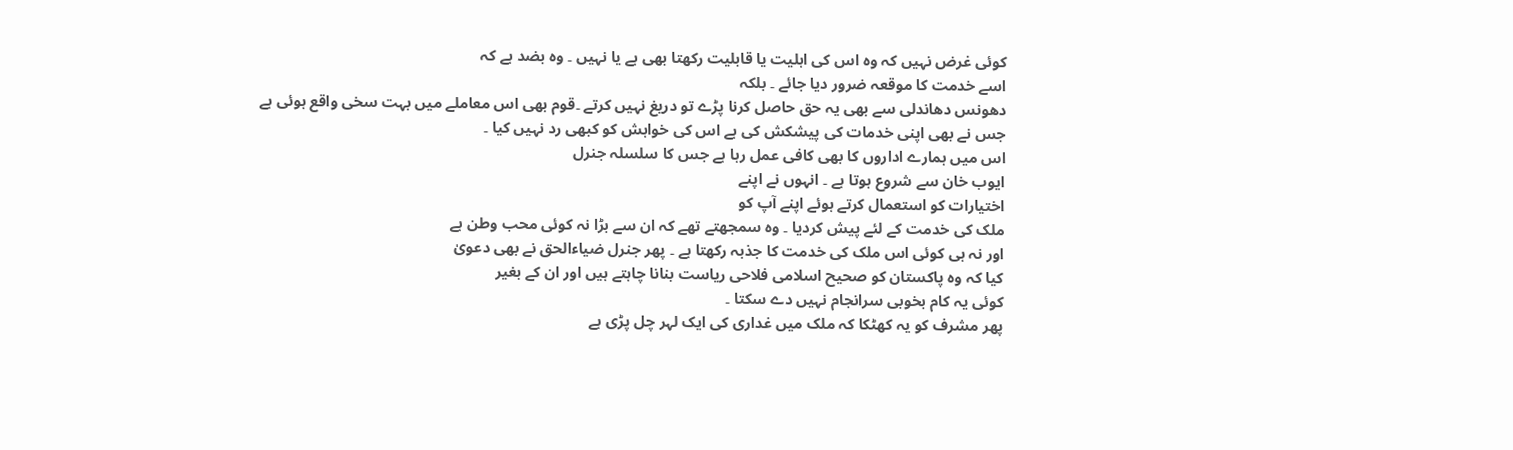کوئی غرض نہیں کہ وہ اس کی اہلیت یا قابلیت رکھتا بھی ہے یا نہیں ۔ وہ بضد ہے کہ
اسے خدمت کا موقعہ ضرور دیا جائے ۔ بلکہ
دھونس دھاندلی سے بھی یہ حق حاصل کرنا پڑے تو دریغ نہیں کرتے ۔قوم بھی اس معاملے میں بہت سخی واقع ہوئی ہے
جس نے بھی اپنی خدمات کی پیشکش کی ہے اس کی خواہش کو کبھی رد نہیں کیا ۔
اس میں ہمارے اداروں کا بھی کافی عمل رہا ہے جس کا سلسلہ جنرل
ایوب خان سے شروع ہوتا ہے ۔ انہوں نے اپنے
اختیارات کو استعمال کرتے ہوئے اپنے آپ کو
ملک کی خدمت کے لئے پیش کردیا ۔ وہ سمجھتے تھے کہ ان سے بڑا نہ کوئی محب وطن ہے
اور نہ ہی کوئی اس ملک کی خدمت کا جذبہ رکھتا ہے ۔ پھر جنرل ضیاءالحق نے بھی دعویٰ
کیا کہ وہ پاکستان کو صحیح اسلامی فلاحی ریاست بنانا چاہتے ہیں اور ان کے بغیر
کوئی یہ کام بخوبی سرانجام نہیں دے سکتا ۔
پھر مشرف کو یہ کھٹکا کہ ملک میں غداری کی ایک لہر چل پڑی ہے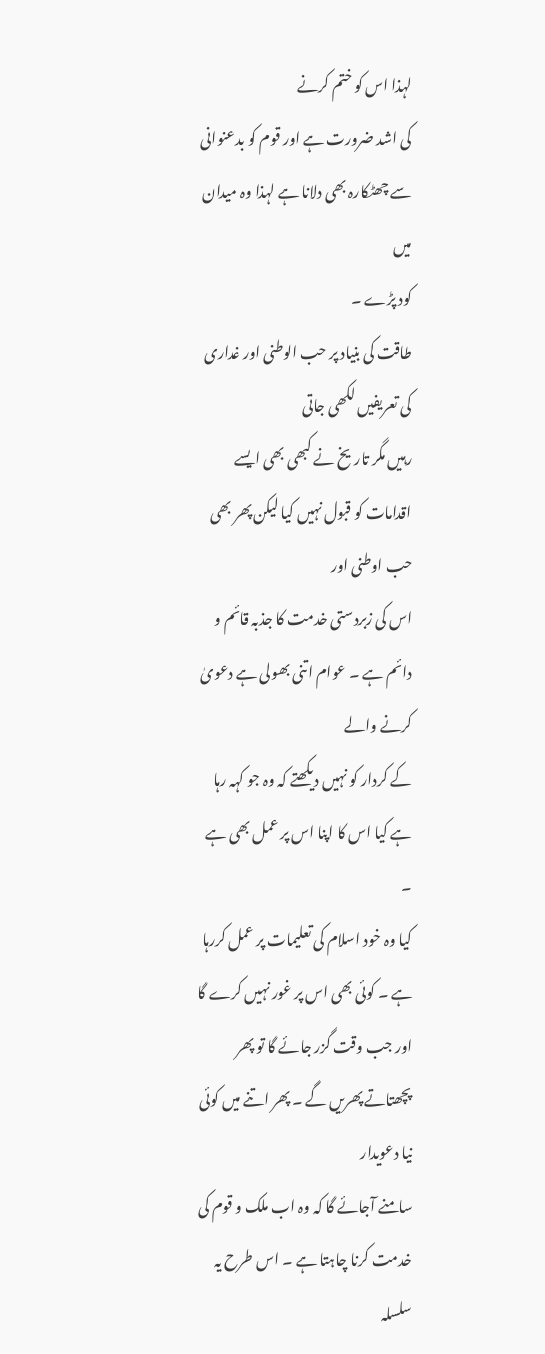لہذا اس کو ختم کرنے
کی اشد ضرورت ہے اور قوم کو بدعنوانی سے چھٹکارہ بھی دلانا ہے لہذا وہ میدان میں
کود پڑے ۔
طاقت کی بنیاد پر حب الوطنی اور غداری کی تعریفیں لکھی جاتی
رہیں مگر تاریخ نے کبھی بھی ایسے اقدامات کو قبول نہیں کیا لیکن پھر بھی حب اوطنی اور
اس کی زبردستی خدمت کا جذبہ قائم و دائم ہے ۔ عوام اتنی بھولی ہے دعویٰ کرنے والے
کے کردار کو نہیں دیکھتے کہ وہ جو کہہ رہا ہے کیا اس کا اپنا اس پر عمل بھی ہے ۔
کیا وہ خود اسلام کی تعلیمات پر عمل کررہا ہے ۔ کوئی بھی اس پر غور نہیں کرے گا
اور جب وقت گزر جائے گا تو پھر پچھتاتے پھریں گے ۔ پھر اتنے میں کوئی نیا دعویدار
سامنے آجائے گا کہ وہ اب ملک و قوم کی خدمت کرنا چاہتا ہے ۔ اس طرح یہ سلسلہ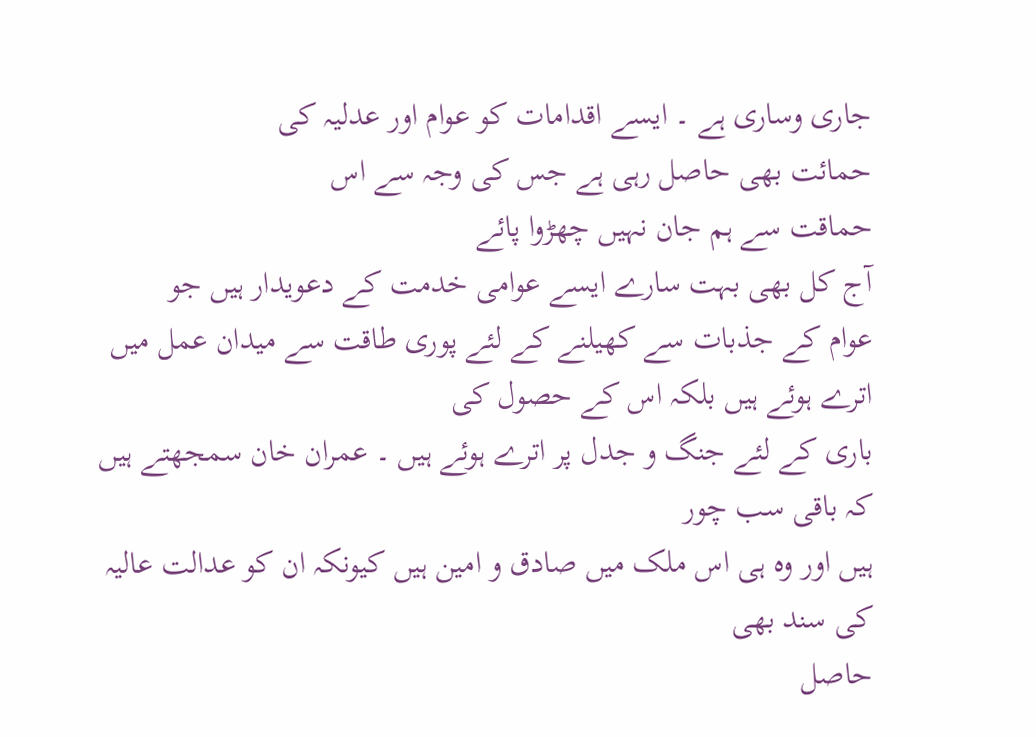جاری وساری ہے ۔ ایسے اقدامات کو عوام اور عدلیہ کی
حمائت بھی حاصل رہی ہے جس کی وجہ سے اس
حماقت سے ہم جان نہیں چھڑوا پائے
آج کل بھی بہت سارے ایسے عوامی خدمت کے دعویدار ہیں جو
عوام کے جذبات سے کھیلنے کے لئے پوری طاقت سے میدان عمل میں اترے ہوئے ہیں بلکہ اس کے حصول کی
باری کے لئے جنگ و جدل پر اترے ہوئے ہیں ۔ عمران خان سمجھتے ہیں کہ باقی سب چور
ہیں اور وہ ہی اس ملک میں صادق و امین ہیں کیونکہ ان کو عدالت عالیہ کی سند بھی
حاصل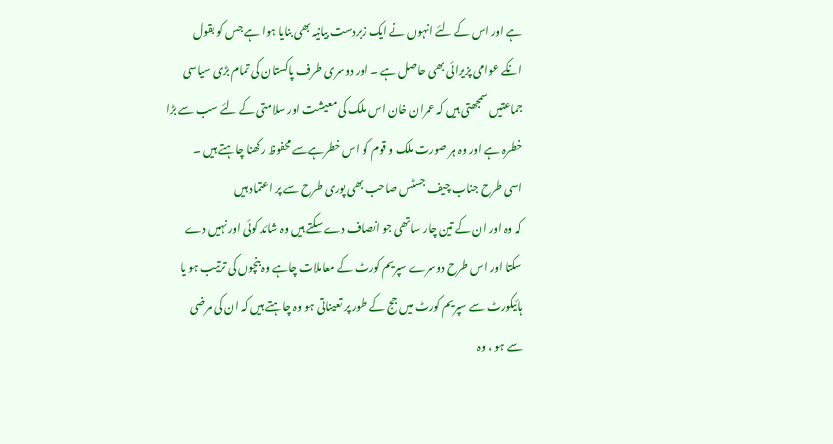ہے اور اس کے لئے انہوں نے ایک زبردست بیانیہ بھی بنایا ہوا ہے جس کو بقول
انکے عوامی پزیرائی بھی حاصل ہے ۔ اور دوسری طرف پاکستان کی تمام بڑی سیاسی
جماعتیں سمجھتی ہیں کہ عمران خان اس ملک کی معیشت اور سلامتی کے لئے سب سے بڑا
خطرہ ہے اور وہ ہر صورت ملک و قوم کو اس خطرہےسے محفوظ رکھنا چاہتے ہیں ۔
اسی طرح جناب چیف جسٹس صاحب بھی پوری طرح سے پر اعتماد ہیں
کہ وہ اور ان کے تین چار ساتھی جو انصاف دے سکتے ہیں وہ شائد کوئی اور نہیں دے
سکتا اور اس طرح دوسرے سپریم کورٹ کے معاملات چاہے وہ بنچوں کی ترتیب ہو یا
ہائیکورٹ سے سپریم کورٹ میں جج کے طور پر تعیناتی ہو وہ چاہتے ہیں کہ ان کی مرضی
سے ہو ، وہ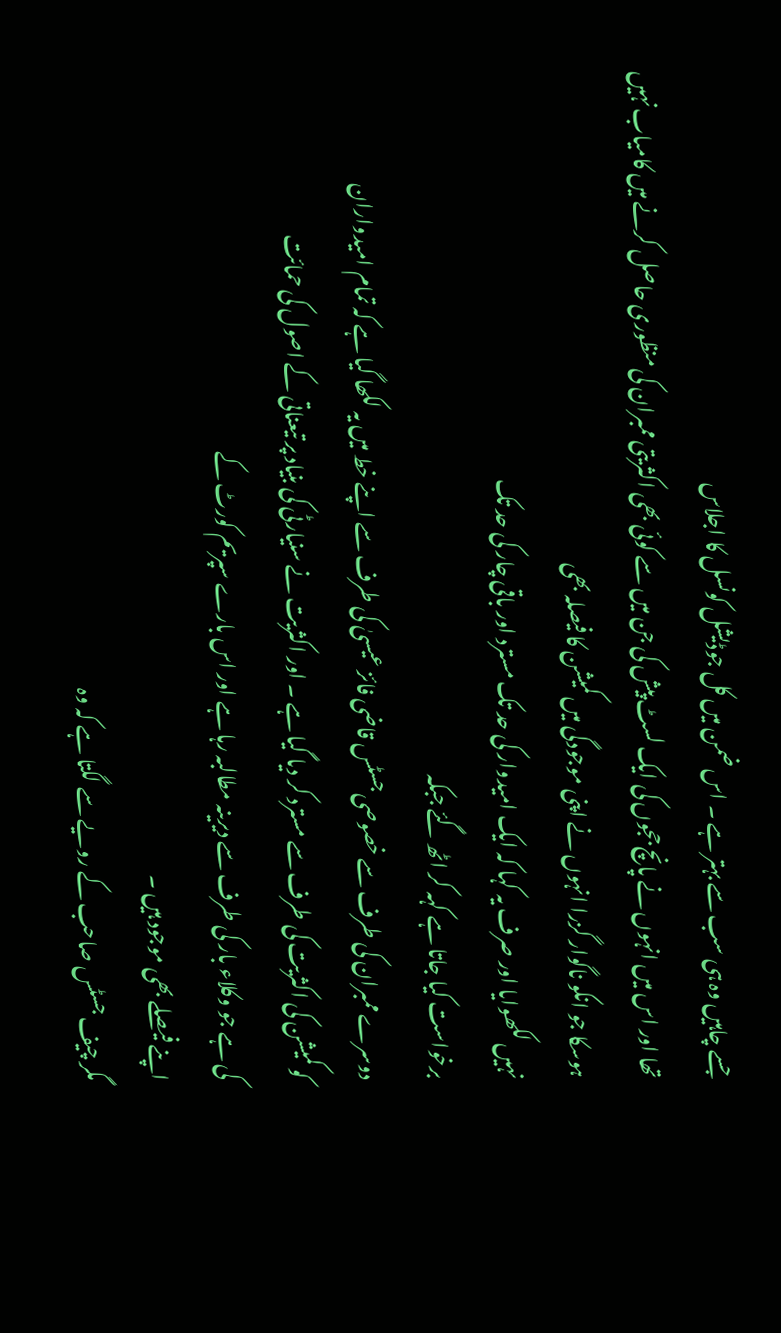جسے چاہیں وہ ہی سب سے بہتر ہے ۔ اس ضمن میں کل جوڈیشل کونسل کا اجلاس
تھا اور اس میں انہوں نے پانچ ججوں کی ایک لسٹ پیش کی جن میں سے کوئی بھی اکثریتی ممبران کی منظوری حاصل کرنے میں کامیاب نہیں ہوسکا جو انکو ناگوار گزرا انہوں نے اپنی موجودگی میں کمیشن کا فیصلہ بھی
نہیں لکھوایا اور صرف یہ کہا کہ ایک امیدوار کی حد تک مسترد اور باقی چار کی حد تک
برخواست کیا جاتا ہے کہہ کر اٹھ گئے جبکہ
دوسرے ممبران کی طرف سے خصوصی جسٹس قاضی فائز عیسیٰ کی طرف سے اپنے خط میں یہ لکھا گیا ہے کہ تمام امیدواران
کو کمیشن کی اکثریت کی طرف سے مسترد کر دیا گیا ہے ۔ اور اکثریت نے سنیارٹی کی بنیاد پر تیعناتی کے اصول کی حمائت
کی ہے جو وکلاء بار کی طرف سے دیرینہ مطالبہ رہا ہے اور اس بارے سپریم کورٹ کے
اپنے فیصلے بھی موجود ہیں ۔
مگر چیف جسٹس صاحب کے رویے سے لگتا ہے کہ وہ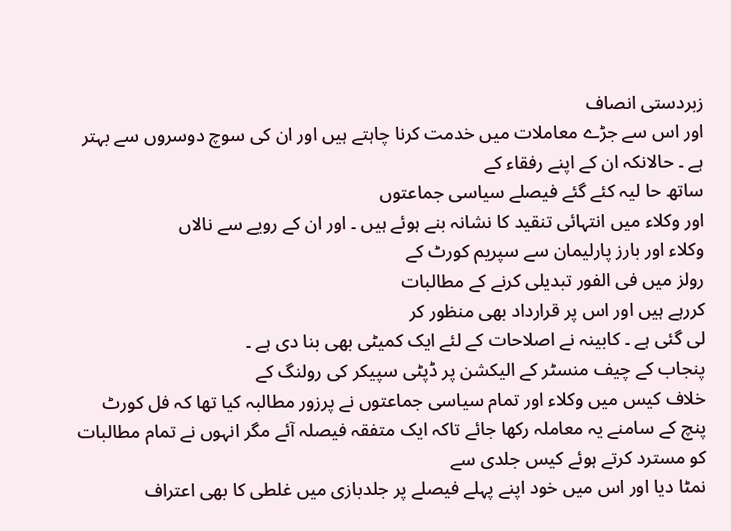زبردستی انصاف
اور اس سے جڑے معاملات میں خدمت کرنا چاہتے ہیں اور ان کی سوچ دوسروں سے بہتر ہے ۔ حالانکہ ان کے اپنے رفقاء کے
ساتھ حا لیہ کئے گئے فیصلے سیاسی جماعتوں
اور وکلاء میں انتہائی تنقید کا نشانہ بنے ہوئے ہیں ۔ اور ان کے رویے سے نالاں
وکلاء اور بارز پارلیمان سے سپریم کورٹ کے
رولز میں فی الفور تبدیلی کرنے کے مطالبات
کررہے ہیں اور اس پر قرارداد بھی منظور کر
لی گئی ہے ۔ کابینہ نے اصلاحات کے لئے ایک کمیٹی بھی بنا دی ہے ۔
پنجاب کے چیف منسٹر کے الیکشن پر ڈپٹی سپیکر کی رولنگ کے
خلاف کیس میں وکلاء اور تمام سیاسی جماعتوں نے پرزور مطالبہ کیا تھا کہ فل کورٹ
پنچ کے سامنے یہ معاملہ رکھا جائے تاکہ ایک متفقہ فیصلہ آئے مگر انہوں نے تمام مطالبات کو مسترد کرتے ہوئے کیس جلدی سے
نمٹا دیا اور اس میں خود اپنے پہلے فیصلے پر جلدبازی میں غلطی کا بھی اعتراف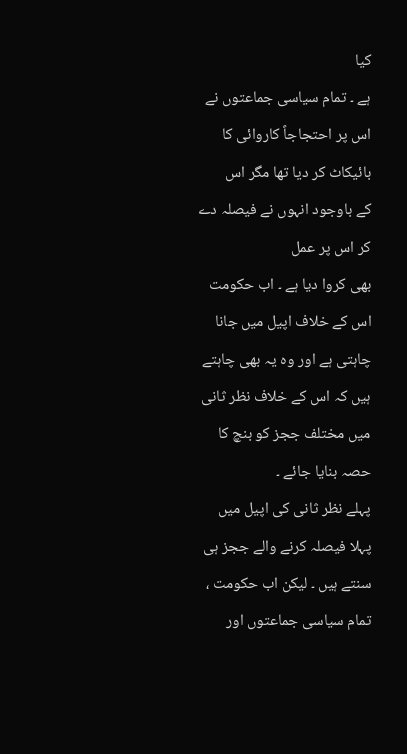کیا
ہے ۔ تمام سیاسی جماعتوں نے اس پر احتجاجاً کاروائی کا بائیکاٹ کر دیا تھا مگر اس
کے باوجود انہوں نے فیصلہ دے کر اس پر عمل
بھی کروا دیا ہے ۔ اب حکومت اس کے خلاف اپیل میں جانا چاہتی ہے اور وہ یہ بھی چاہتے ہیں کہ اس کے خلاف نظر ثانی
میں مختلف ججز کو بنچ کا حصہ بنایا جائے ۔
پہلے نظر ثانی کی اپیل میں پہلا فیصلہ کرنے والے ججز ہی سنتے ہیں ۔ لیکن اب حکومت ، تمام سیاسی جماعتوں اور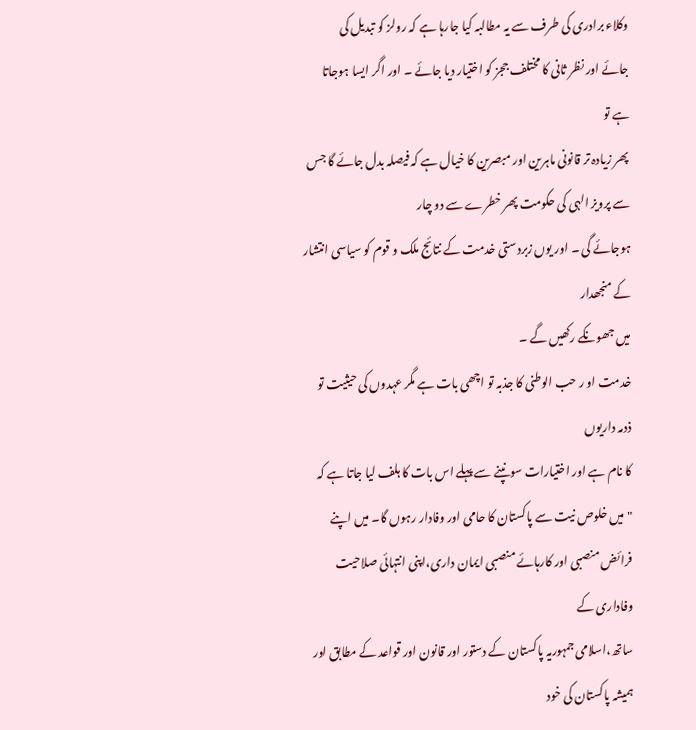وکلاء برادری کی طرف سے یہ مطالبہ کیا جارہا ہے کہ رولز کو تبدیل کی
جائے اور نظر ثانی کا مختلف ججز کو اختیار دیا جائے ۔ اور اگر ایسا ہوجاتا ہے تو
پھر زیادہ تر قانونی ماہرین اور مبصرین کا خیال ہے کہ فیصلہ بدل جائے گا جس سے پرویز الہی کی حکومت پھر خطرے سے دو چار
ہوجائے گی ۔ اور یوں زبردستی خدمت کے نتائج ملک و قوم کو سیاسی انتشار کے منجھدار
میں جھونکے رکھیں گے ۔
خدمت او ر حب الوطنی کا جذبہ تو اچھی بات ہے مگر عہدوں کی حیثیت تو ذدمہ داریوں
کا نام ہے اور اختیارات سونپنے سے پہلے اس بات کا ہلف لیا جاتا ہے کہ
" میں خلوص نیت سے پاکستان کا حامی اور وفادار رہوں گا۔ میں اپنے
فرائض منصبی اور کارہائے منصبی ایمان داری،اپنی انتہائی صلاحیت وفاداری کے
ساتھ،اسلامی جمہوریہ پاکستان کے دستور اور قانون اور قواعد کے مطابق اور ہمیشہ پاکستان کی خود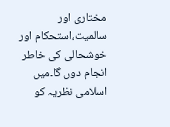مختاری اور سالمیت،استحکام اور خوشحالی کی خاطر انجام دوں گا۔میں اسلامی نظریہ کو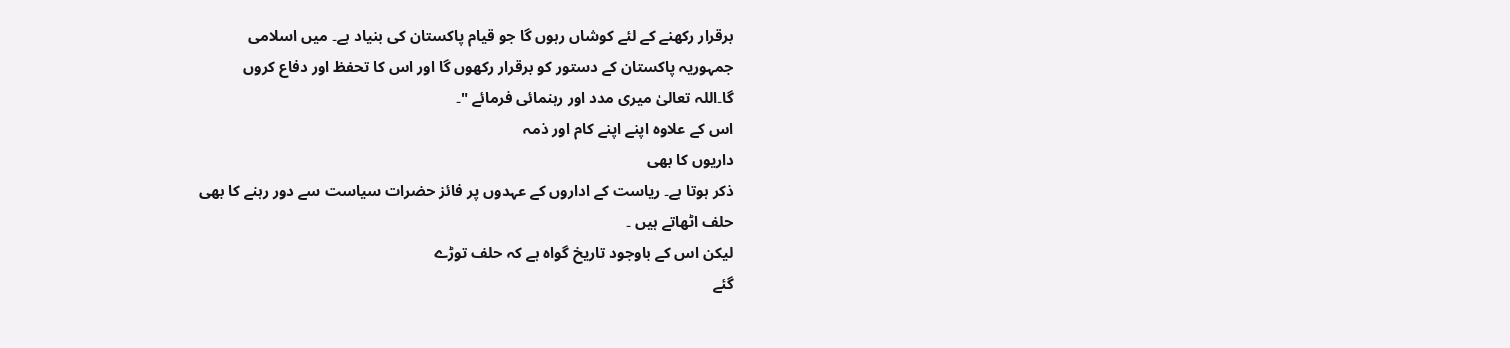برقرار رکھنے کے لئے کوشاں رہوں گا جو قیام پاکستان کی بنیاد ہے۔ میں اسلامی
جمہوریہ پاکستان کے دستور کو برقرار رکھوں گا اور اس کا تحفظ اور دفاع کروں
گا۔اللہ تعالیٰ میری مدد اور رہنمائی فرمائے "۔
اس کے علاوہ اپنے اپنے کام اور ذمہ
داریوں کا بھی
ذکر ہوتا ہے۔ ریاست کے اداروں کے عہدوں پر فائز حضرات سیاست سے دور رہنے کا بھی
حلف اٹھاتے ہیں ۔
لیکن اس کے باوجود تاریخ گواہ ہے کہ حلف توڑے
گئے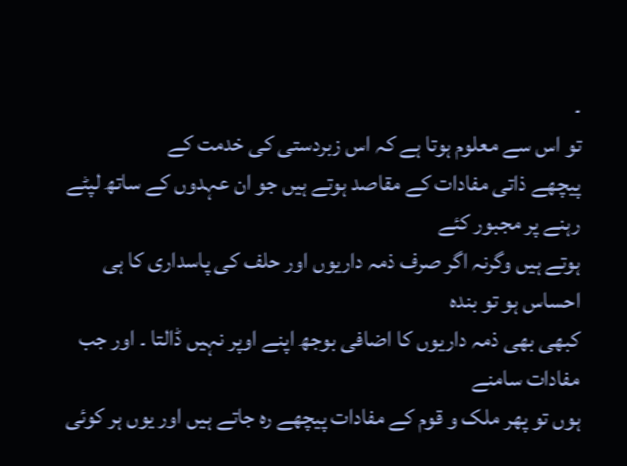۔
تو اس سے معلوم ہوتا ہے کہ اس زبردستی کی خدمت کے
پیچھے ذاتی مفادات کے مقاصد ہوتے ہیں جو ان عہدوں کے ساتھ لپٹے رہنے پر مجبور کئے
ہوتے ہیں وگرنہ اگر صرف ذمہ داریوں اور حلف کی پاسداری کا ہی احساس ہو تو بندہ
کبھی بھی ذمہ داریوں کا اضافی بوجھ اپنے اوپر نہیں ڈالتا ۔ اور جب مفادات سامنے
ہوں تو پھر ملک و قوم کے مفادات پیچھے رہ جاتے ہیں اور یوں ہر کوئی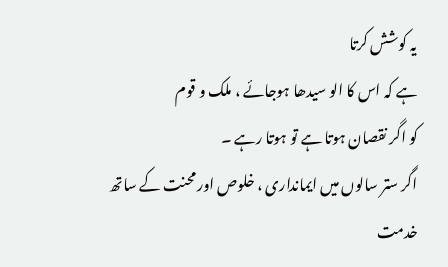یہ کوشش کرتا
ہے کہ اس کا الو سیدھا ہوجائے ، ملک و قوم
کو اگر نقصان ہوتا ہے تو ہوتا رہے ۔
اگر ستر سالوں میں ایمانداری ، خلوص اور محنت کے ساتھ خدمت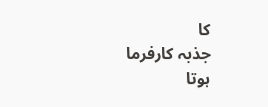کا
جذبہ کارفرما ہوتا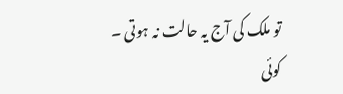تو ملک کی آج یہ حالت نہ ہوتی ۔
کوئی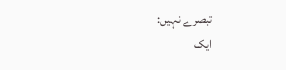تبصرے نہیں:
ایک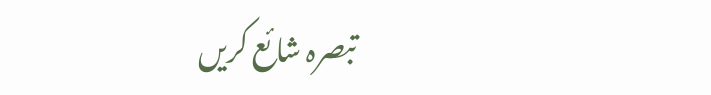تبصرہ شائع کریں